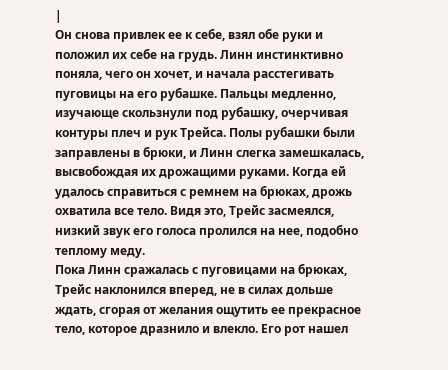|
Он снова привлек ее к себе, взял обе руки и положил их себе на грудь. Линн инстинктивно поняла, чего он хочет, и начала расстегивать пуговицы на его рубашке. Пальцы медленно, изучающе скользнули под рубашку, очерчивая контуры плеч и рук Трейса. Полы рубашки были заправлены в брюки, и Линн слегка замешкалась, высвобождая их дрожащими руками. Когда ей удалось справиться с ремнем на брюках, дрожь охватила все тело. Видя это, Трейс засмеялся, низкий звук его голоса пролился на нее, подобно теплому меду.
Пока Линн сражалась с пуговицами на брюках, Трейс наклонился вперед, не в силах дольше ждать, сгорая от желания ощутить ее прекрасное тело, которое дразнило и влекло. Его рот нашел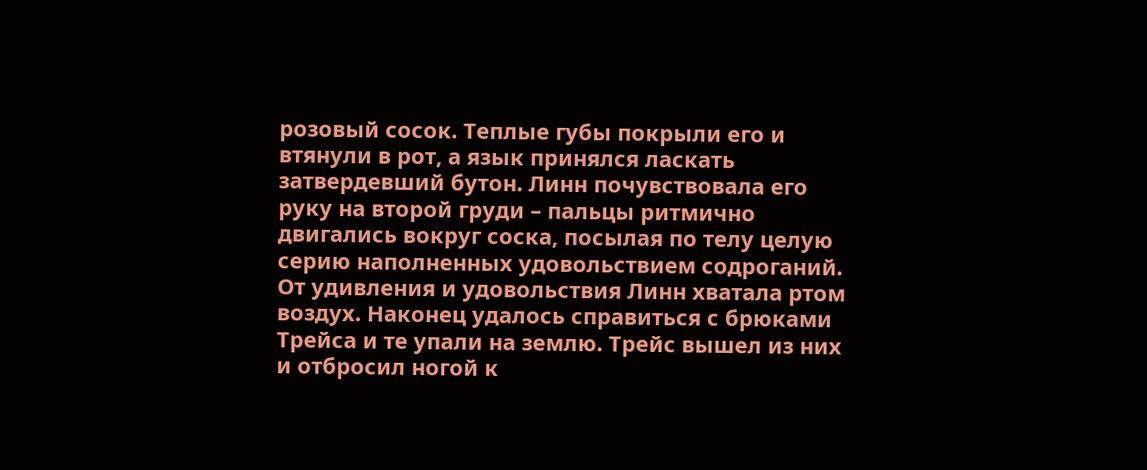розовый сосок. Теплые губы покрыли его и втянули в рот, а язык принялся ласкать затвердевший бутон. Линн почувствовала его руку на второй груди – пальцы ритмично двигались вокруг соска, посылая по телу целую серию наполненных удовольствием содроганий. От удивления и удовольствия Линн хватала ртом воздух. Наконец удалось справиться с брюками Трейса и те упали на землю. Трейс вышел из них и отбросил ногой к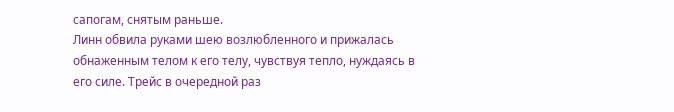сапогам, снятым раньше.
Линн обвила руками шею возлюбленного и прижалась обнаженным телом к его телу, чувствуя тепло, нуждаясь в его силе. Трейс в очередной раз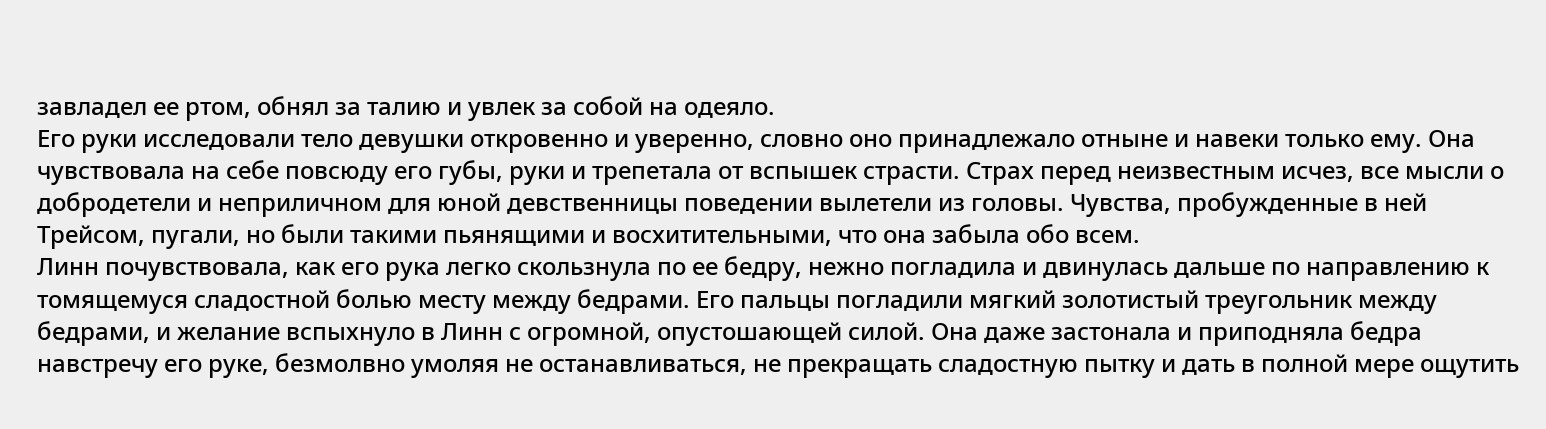завладел ее ртом, обнял за талию и увлек за собой на одеяло.
Его руки исследовали тело девушки откровенно и уверенно, словно оно принадлежало отныне и навеки только ему. Она чувствовала на себе повсюду его губы, руки и трепетала от вспышек страсти. Страх перед неизвестным исчез, все мысли о добродетели и неприличном для юной девственницы поведении вылетели из головы. Чувства, пробужденные в ней Трейсом, пугали, но были такими пьянящими и восхитительными, что она забыла обо всем.
Линн почувствовала, как его рука легко скользнула по ее бедру, нежно погладила и двинулась дальше по направлению к томящемуся сладостной болью месту между бедрами. Его пальцы погладили мягкий золотистый треугольник между бедрами, и желание вспыхнуло в Линн с огромной, опустошающей силой. Она даже застонала и приподняла бедра навстречу его руке, безмолвно умоляя не останавливаться, не прекращать сладостную пытку и дать в полной мере ощутить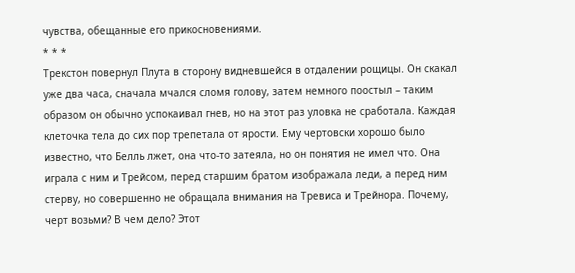чувства, обещанные его прикосновениями.
* * *
Трекстон повернул Плута в сторону видневшейся в отдалении рощицы. Он скакал уже два часа, сначала мчался сломя голову, затем немного поостыл – таким образом он обычно успокаивал гнев, но на этот раз уловка не сработала. Каждая клеточка тела до сих пор трепетала от ярости. Ему чертовски хорошо было известно, что Белль лжет, она что-то затеяла, но он понятия не имел что. Она играла с ним и Трейсом, перед старшим братом изображала леди, а перед ним стерву, но совершенно не обращала внимания на Тревиса и Трейнора. Почему, черт возьми? В чем дело? Этот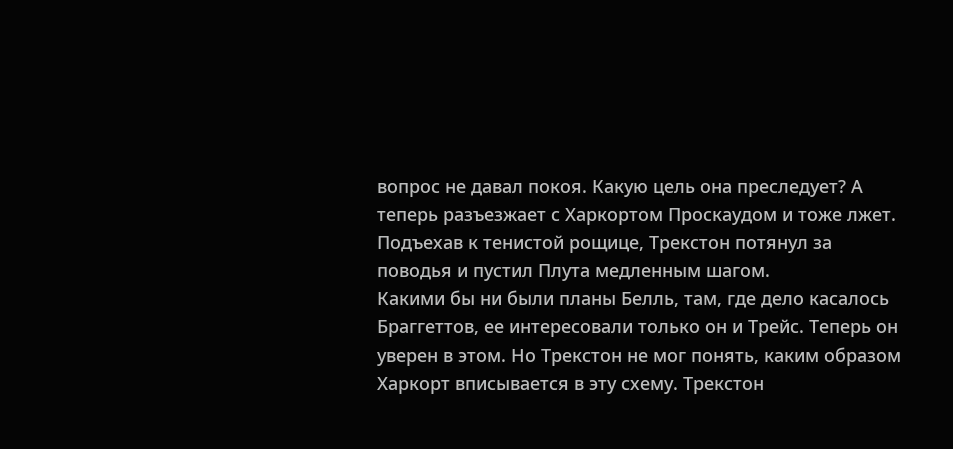вопрос не давал покоя. Какую цель она преследует? А теперь разъезжает с Харкортом Проскаудом и тоже лжет. Подъехав к тенистой рощице, Трекстон потянул за поводья и пустил Плута медленным шагом.
Какими бы ни были планы Белль, там, где дело касалось Браггеттов, ее интересовали только он и Трейс. Теперь он уверен в этом. Но Трекстон не мог понять, каким образом Харкорт вписывается в эту схему. Трекстон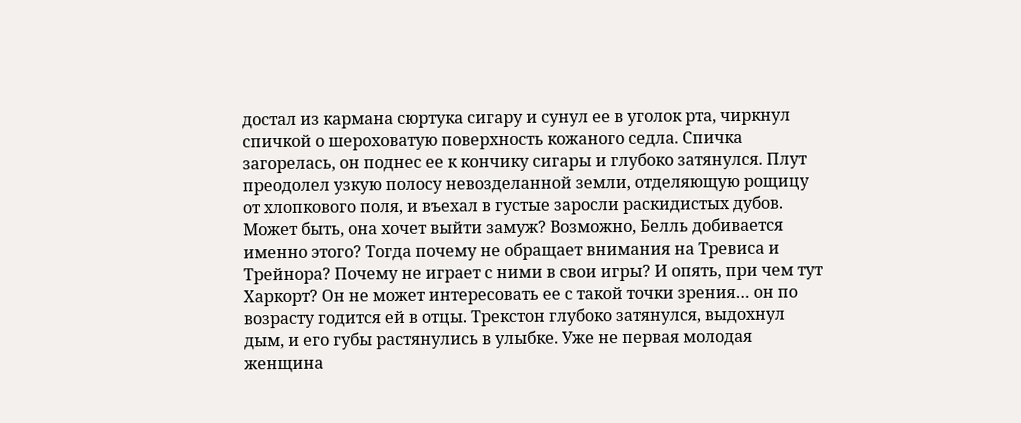достал из кармана сюртука сигару и сунул ее в уголок рта, чиркнул спичкой о шероховатую поверхность кожаного седла. Спичка загорелась, он поднес ее к кончику сигары и глубоко затянулся. Плут преодолел узкую полосу невозделанной земли, отделяющую рощицу от хлопкового поля, и въехал в густые заросли раскидистых дубов.
Может быть, она хочет выйти замуж? Возможно, Белль добивается именно этого? Тогда почему не обращает внимания на Тревиса и Трейнора? Почему не играет с ними в свои игры? И опять, при чем тут Харкорт? Он не может интересовать ее с такой точки зрения… он по возрасту годится ей в отцы. Трекстон глубоко затянулся, выдохнул дым, и его губы растянулись в улыбке. Уже не первая молодая женщина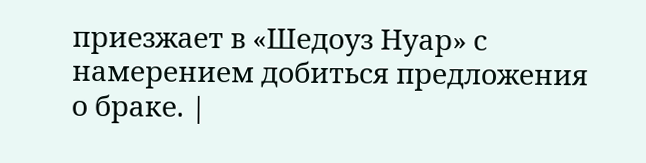приезжает в «Шедоуз Нуар» с намерением добиться предложения о браке. |